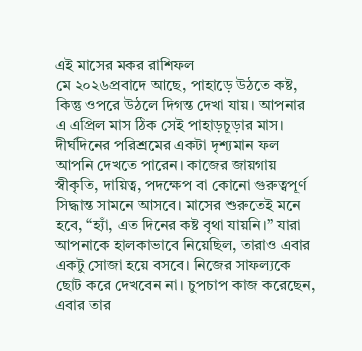এই মাসের মকর রাশিফল
মে ২০২৬প্রবাদে আছে, পাহাড়ে উঠতে কষ্ট, কিন্তু ওপরে উঠলে দিগন্ত দেখা যায়। আপনার এ এপ্রিল মাস ঠিক সেই পাহাড়চূড়ার মাস। দীর্ঘদিনের পরিশ্রমের একটা দৃশ্যমান ফল আপনি দেখতে পারেন। কাজের জায়গায় স্বীকৃতি, দায়িত্ব, পদক্ষেপ বা কোনো গুরুত্বপূর্ণ সিদ্ধান্ত সামনে আসবে। মাসের শুরুতেই মনে হবে, “হ্যাঁ, এত দিনের কষ্ট বৃথা যায়নি।” যারা আপনাকে হালকাভাবে নিয়েছিল, তারাও এবার একটু সোজা হয়ে বসবে। নিজের সাফল্যকে ছোট করে দেখবেন না। চুপচাপ কাজ করেছেন, এবার তার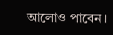আলোও পাবেন।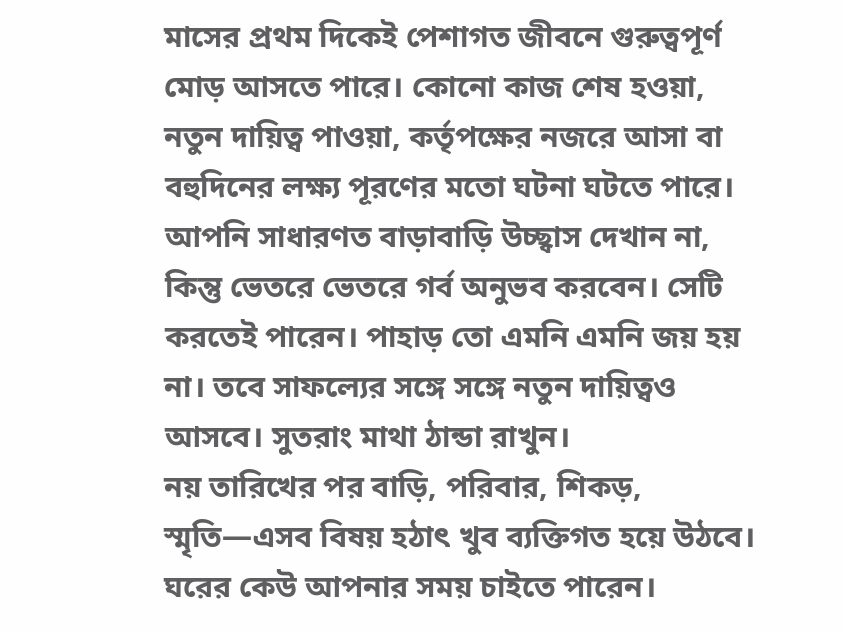মাসের প্রথম দিকেই পেশাগত জীবনে গুরুত্বপূর্ণ মোড় আসতে পারে। কোনো কাজ শেষ হওয়া, নতুন দায়িত্ব পাওয়া, কর্তৃপক্ষের নজরে আসা বা বহুদিনের লক্ষ্য পূরণের মতো ঘটনা ঘটতে পারে। আপনি সাধারণত বাড়াবাড়ি উচ্ছ্বাস দেখান না, কিন্তু ভেতরে ভেতরে গর্ব অনুভব করবেন। সেটি করতেই পারেন। পাহাড় তো এমনি এমনি জয় হয় না। তবে সাফল্যের সঙ্গে সঙ্গে নতুন দায়িত্বও আসবে। সুতরাং মাথা ঠান্ডা রাখুন।
নয় তারিখের পর বাড়ি, পরিবার, শিকড়, স্মৃতি—এসব বিষয় হঠাৎ খুব ব্যক্তিগত হয়ে উঠবে। ঘরের কেউ আপনার সময় চাইতে পারেন।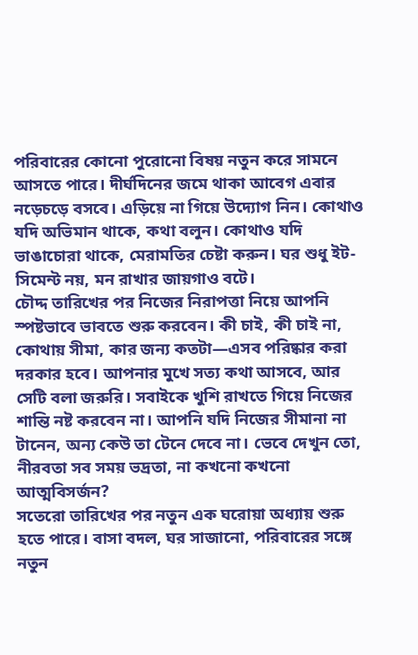পরিবারের কোনো পুরোনো বিষয় নতুন করে সামনে আসতে পারে। দীর্ঘদিনের জমে থাকা আবেগ এবার নড়েচড়ে বসবে। এড়িয়ে না গিয়ে উদ্যোগ নিন। কোথাও যদি অভিমান থাকে, কথা বলুন। কোথাও যদি ভাঙাচোরা থাকে, মেরামতির চেষ্টা করুন। ঘর শুধু ইট-সিমেন্ট নয়, মন রাখার জায়গাও বটে।
চৌদ্দ তারিখের পর নিজের নিরাপত্তা নিয়ে আপনি স্পষ্টভাবে ভাবতে শুরু করবেন। কী চাই, কী চাই না, কোথায় সীমা, কার জন্য কতটা—এসব পরিষ্কার করা দরকার হবে। আপনার মুখে সত্য কথা আসবে, আর সেটি বলা জরুরি। সবাইকে খুশি রাখতে গিয়ে নিজের শান্তি নষ্ট করবেন না। আপনি যদি নিজের সীমানা না টানেন, অন্য কেউ তা টেনে দেবে না। ভেবে দেখুন তো, নীরবতা সব সময় ভদ্রতা, না কখনো কখনো আত্মবিসর্জন?
সতেরো তারিখের পর নতুন এক ঘরোয়া অধ্যায় শুরু হতে পারে। বাসা বদল, ঘর সাজানো, পরিবারের সঙ্গে নতুন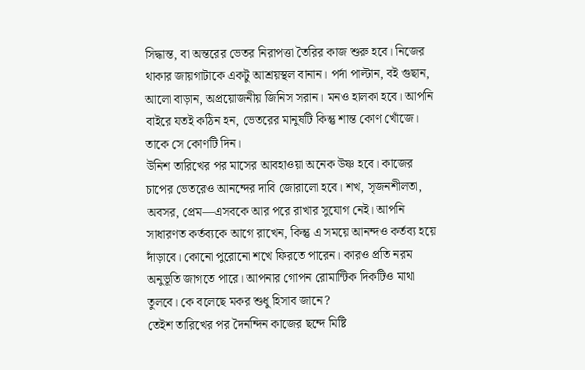সিদ্ধান্ত, বা অন্তরের ভেতর নিরাপত্তা তৈরির কাজ শুরু হবে। নিজের থাকার জায়গাটাকে একটু আশ্রয়স্থল বানান। পর্দা পাল্টান, বই গুছান, আলো বাড়ান, অপ্রয়োজনীয় জিনিস সরান। মনও হালকা হবে। আপনি বাইরে যতই কঠিন হন, ভেতরের মানুষটি কিন্তু শান্ত কোণ খোঁজে। তাকে সে কোণটি দিন।
উনিশ তারিখের পর মাসের আবহাওয়া অনেক উষ্ণ হবে। কাজের চাপের ভেতরেও আনন্দের দাবি জোরালো হবে। শখ, সৃজনশীলতা, অবসর, প্রেম—এসবকে আর পরে রাখার সুযোগ নেই। আপনি সাধারণত কর্তব্যকে আগে রাখেন, কিন্তু এ সময়ে আনন্দও কর্তব্য হয়ে দাঁড়াবে। কোনো পুরোনো শখে ফিরতে পারেন। কারও প্রতি নরম অনুভূতি জাগতে পারে। আপনার গোপন রোমান্টিক দিকটিও মাথা তুলবে। কে বলেছে মকর শুধু হিসাব জানে?
তেইশ তারিখের পর দৈনন্দিন কাজের ছন্দে মিষ্টি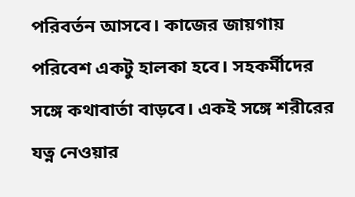পরিবর্তন আসবে। কাজের জায়গায় পরিবেশ একটু হালকা হবে। সহকর্মীদের সঙ্গে কথাবার্তা বাড়বে। একই সঙ্গে শরীরের যত্ন নেওয়ার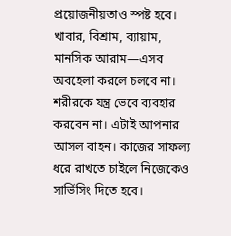প্রয়োজনীয়তাও স্পষ্ট হবে। খাবার, বিশ্রাম, ব্যায়াম, মানসিক আরাম—এসব অবহেলা করলে চলবে না। শরীরকে যন্ত্র ভেবে ব্যবহার করবেন না। এটাই আপনার আসল বাহন। কাজের সাফল্য ধরে রাখতে চাইলে নিজেকেও সার্ভিসিং দিতে হবে।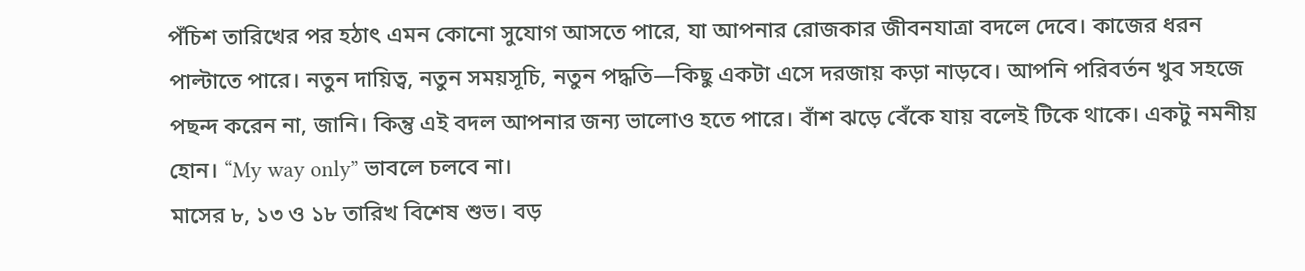পঁচিশ তারিখের পর হঠাৎ এমন কোনো সুযোগ আসতে পারে, যা আপনার রোজকার জীবনযাত্রা বদলে দেবে। কাজের ধরন পাল্টাতে পারে। নতুন দায়িত্ব, নতুন সময়সূচি, নতুন পদ্ধতি—কিছু একটা এসে দরজায় কড়া নাড়বে। আপনি পরিবর্তন খুব সহজে পছন্দ করেন না, জানি। কিন্তু এই বদল আপনার জন্য ভালোও হতে পারে। বাঁশ ঝড়ে বেঁকে যায় বলেই টিকে থাকে। একটু নমনীয় হোন। “My way only” ভাবলে চলবে না।
মাসের ৮, ১৩ ও ১৮ তারিখ বিশেষ শুভ। বড়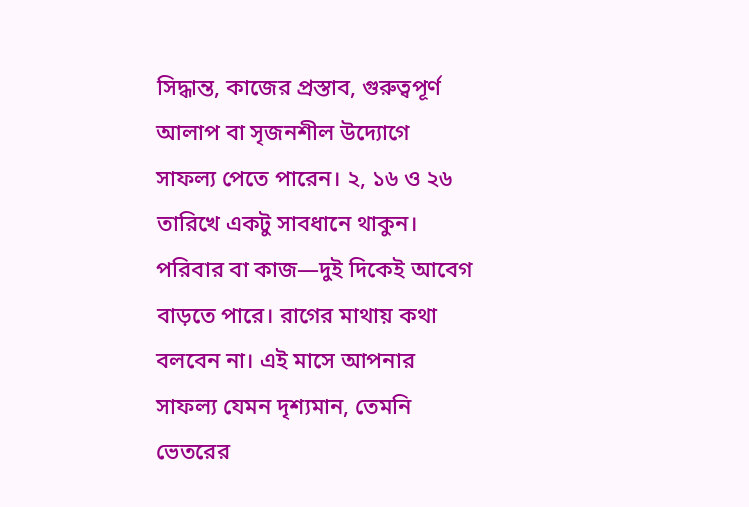সিদ্ধান্ত, কাজের প্রস্তাব, গুরুত্বপূর্ণ আলাপ বা সৃজনশীল উদ্যোগে সাফল্য পেতে পারেন। ২, ১৬ ও ২৬ তারিখে একটু সাবধানে থাকুন। পরিবার বা কাজ—দুই দিকেই আবেগ বাড়তে পারে। রাগের মাথায় কথা বলবেন না। এই মাসে আপনার সাফল্য যেমন দৃশ্যমান, তেমনি ভেতরের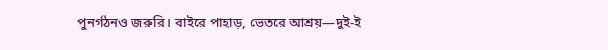পুনর্গঠনও জরুরি। বাইরে পাহাড়, ভেতরে আশ্রয়—দুই-ই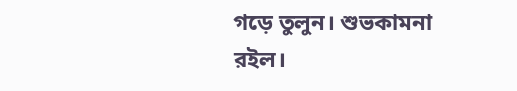গড়ে তুলুন। শুভকামনা রইল।